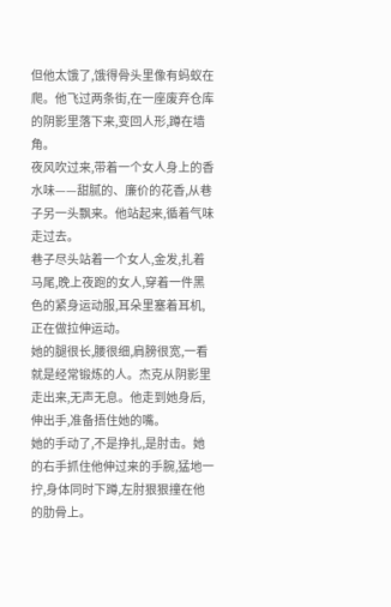但他太饿了,饿得骨头里像有蚂蚁在爬。他飞过两条街,在一座废弃仓库的阴影里落下来,变回人形,蹲在墙角。
夜风吹过来,带着一个女人身上的香水味——甜腻的、廉价的花香,从巷子另一头飘来。他站起来,循着气味走过去。
巷子尽头站着一个女人,金发,扎着马尾,晚上夜跑的女人,穿着一件黑色的紧身运动服,耳朵里塞着耳机,正在做拉伸运动。
她的腿很长,腰很细,肩膀很宽,一看就是经常锻炼的人。杰克从阴影里走出来,无声无息。他走到她身后,伸出手,准备捂住她的嘴。
她的手动了,不是挣扎,是肘击。她的右手抓住他伸过来的手腕,猛地一拧,身体同时下蹲,左肘狠狠撞在他的肋骨上。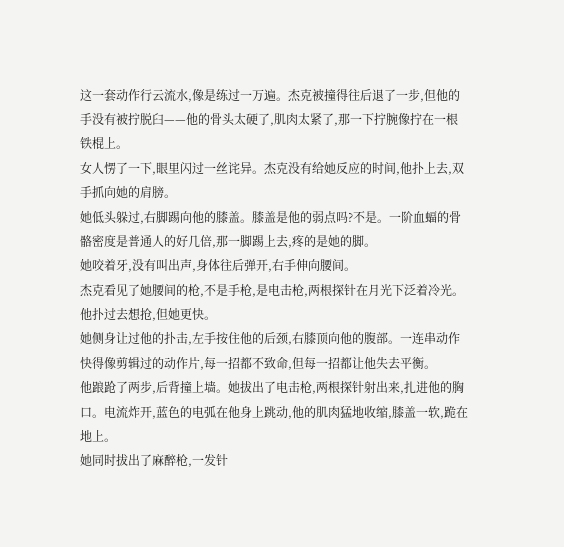这一套动作行云流水,像是练过一万遍。杰克被撞得往后退了一步,但他的手没有被拧脱臼——他的骨头太硬了,肌肉太紧了,那一下拧腕像拧在一根铁棍上。
女人愣了一下,眼里闪过一丝诧异。杰克没有给她反应的时间,他扑上去,双手抓向她的肩膀。
她低头躲过,右脚踢向他的膝盖。膝盖是他的弱点吗?不是。一阶血蝠的骨骼密度是普通人的好几倍,那一脚踢上去,疼的是她的脚。
她咬着牙,没有叫出声,身体往后弹开,右手伸向腰间。
杰克看见了她腰间的枪,不是手枪,是电击枪,两根探针在月光下泛着冷光。他扑过去想抢,但她更快。
她侧身让过他的扑击,左手按住他的后颈,右膝顶向他的腹部。一连串动作快得像剪辑过的动作片,每一招都不致命,但每一招都让他失去平衡。
他踉跄了两步,后背撞上墙。她拔出了电击枪,两根探针射出来,扎进他的胸口。电流炸开,蓝色的电弧在他身上跳动,他的肌肉猛地收缩,膝盖一软,跪在地上。
她同时拔出了麻醉枪,一发针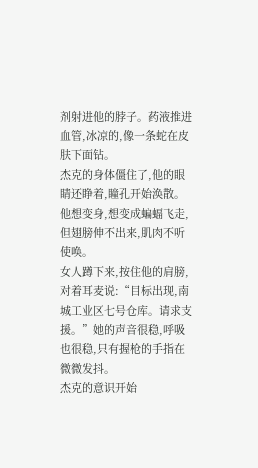剂射进他的脖子。药液推进血管,冰凉的,像一条蛇在皮肤下面钻。
杰克的身体僵住了,他的眼睛还睁着,瞳孔开始涣散。他想变身,想变成蝙蝠飞走,但翅膀伸不出来,肌肉不听使唤。
女人蹲下来,按住他的肩膀,对着耳麦说:“目标出现,南城工业区七号仓库。请求支援。”她的声音很稳,呼吸也很稳,只有握枪的手指在微微发抖。
杰克的意识开始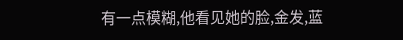有一点模糊,他看见她的脸,金发,蓝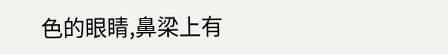色的眼睛,鼻梁上有